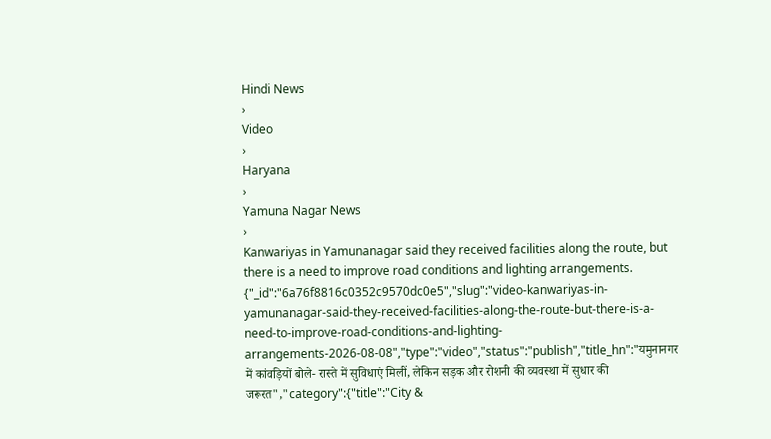Hindi News
›
Video
›
Haryana
›
Yamuna Nagar News
›
Kanwariyas in Yamunanagar said they received facilities along the route, but there is a need to improve road conditions and lighting arrangements.
{"_id":"6a76f8816c0352c9570dc0e5","slug":"video-kanwariyas-in-yamunanagar-said-they-received-facilities-along-the-route-but-there-is-a-need-to-improve-road-conditions-and-lighting-arrangements-2026-08-08","type":"video","status":"publish","title_hn":"यमुनानगर में कांवड़ियों बोले- रास्ते में सुविधाएं मिलीं, लेकिन सड़क और रोशनी की व्यवस्था में सुधार की जरूरत","category":{"title":"City &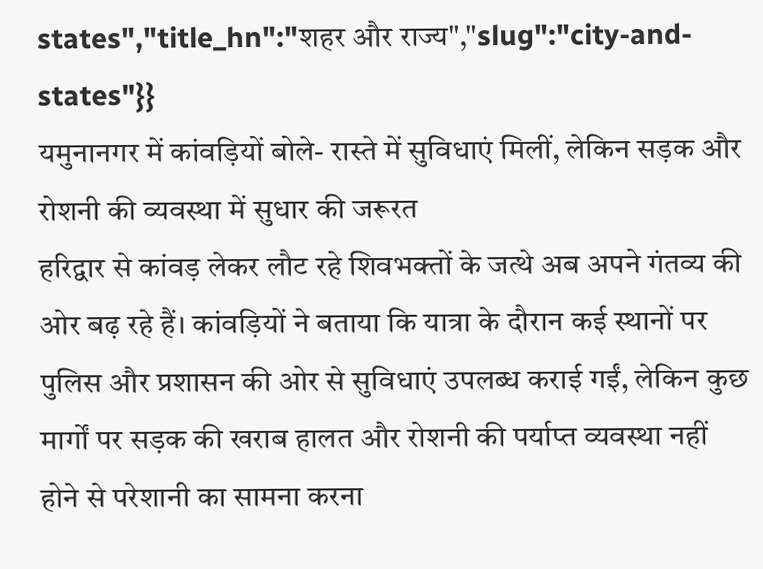states","title_hn":"शहर और राज्य","slug":"city-and-states"}}
यमुनानगर में कांवड़ियों बोले- रास्ते में सुविधाएं मिलीं, लेकिन सड़क और रोशनी की व्यवस्था में सुधार की जरूरत
हरिद्वार से कांवड़ लेकर लौट रहे शिवभक्तों के जत्थे अब अपने गंतव्य की ओर बढ़ रहे हैं। कांवड़ियों ने बताया कि यात्रा के दौरान कई स्थानों पर पुलिस और प्रशासन की ओर से सुविधाएं उपलब्ध कराई गईं, लेकिन कुछ मार्गों पर सड़क की खराब हालत और रोशनी की पर्याप्त व्यवस्था नहीं होने से परेशानी का सामना करना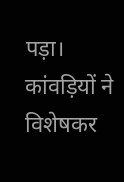पड़ा। कांवड़ियों ने विशेषकर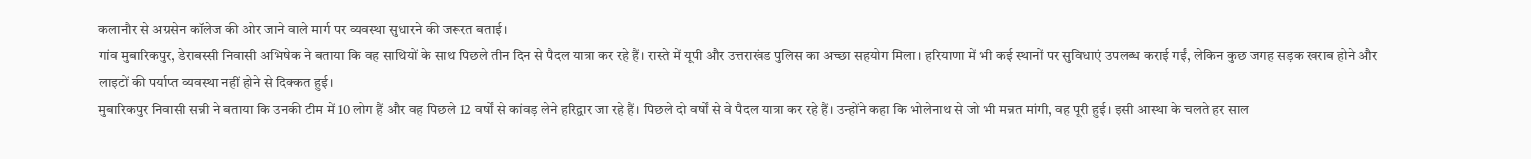कलानौर से अग्रसेन कॉलेज की ओर जाने वाले मार्ग पर व्यवस्था सुधारने की जरूरत बताई।
गांव मुबारिकपुर, डेराबस्सी निवासी अभिषेक ने बताया कि वह साथियों के साथ पिछले तीन दिन से पैदल यात्रा कर रहे हैं। रास्ते में यूपी और उत्तराखंड पुलिस का अच्छा सहयोग मिला। हरियाणा में भी कई स्थानों पर सुविधाएं उपलब्ध कराई गईं, लेकिन कुछ जगह सड़क खराब होने और लाइटों की पर्याप्त व्यवस्था नहीं होने से दिक्कत हुई।
मुबारिकपुर निवासी सन्नी ने बताया कि उनकी टीम में 10 लोग हैं और वह पिछले 12 वर्षों से कांवड़ लेने हरिद्वार जा रहे हैं। पिछले दो वर्षों से वे पैदल यात्रा कर रहे हैं। उन्होंने कहा कि भोलेनाथ से जो भी मन्नत मांगी, वह पूरी हुई। इसी आस्था के चलते हर साल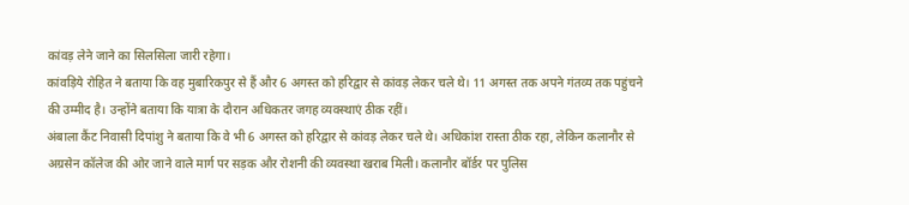कांवड़ लेने जाने का सिलसिला जारी रहेगा।
कांवड़िये रोहित ने बताया कि वह मुबारिकपुर से हैं और 6 अगस्त को हरिद्वार से कांवड़ लेकर चले थे। 11 अगस्त तक अपने गंतव्य तक पहुंचने की उम्मीद है। उन्होंने बताया कि यात्रा के दौरान अधिकतर जगह व्यवस्थाएं ठीक रहीं।
अंबाला कैंट निवासी दिपांशु ने बताया कि वे भी 6 अगस्त को हरिद्वार से कांवड़ लेकर चले थे। अधिकांश रास्ता ठीक रहा, लेकिन कलानौर से अग्रसेन कॉलेज की ओर जाने वाले मार्ग पर सड़क और रोशनी की व्यवस्था खराब मिली। कलानौर बॉर्डर पर पुलिस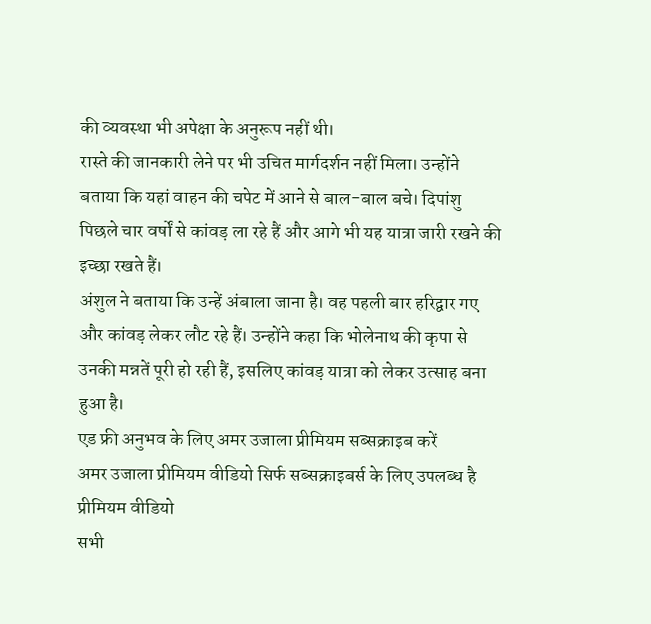की व्यवस्था भी अपेक्षा के अनुरूप नहीं थी।
रास्ते की जानकारी लेने पर भी उचित मार्गदर्शन नहीं मिला। उन्होंने बताया कि यहां वाहन की चपेट में आने से बाल-बाल बचे। दिपांशु पिछले चार वर्षों से कांवड़ ला रहे हैं और आगे भी यह यात्रा जारी रखने की इच्छा रखते हैं।
अंशुल ने बताया कि उन्हें अंबाला जाना है। वह पहली बार हरिद्वार गए और कांवड़ लेकर लौट रहे हैं। उन्होंने कहा कि भोलेनाथ की कृपा से उनकी मन्नतें पूरी हो रही हैं, इसलिए कांवड़ यात्रा को लेकर उत्साह बना हुआ है।
एड फ्री अनुभव के लिए अमर उजाला प्रीमियम सब्सक्राइब करें
अमर उजाला प्रीमियम वीडियो सिर्फ सब्सक्राइबर्स के लिए उपलब्ध है
प्रीमियम वीडियो
सभी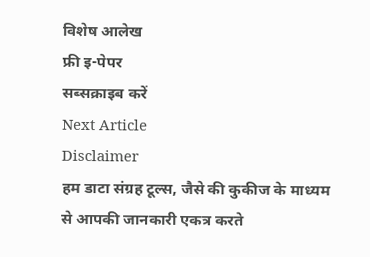विशेष आलेख
फ्री इ-पेपर
सब्सक्राइब करें
Next Article
Disclaimer
हम डाटा संग्रह टूल्स, जैसे की कुकीज के माध्यम से आपकी जानकारी एकत्र करते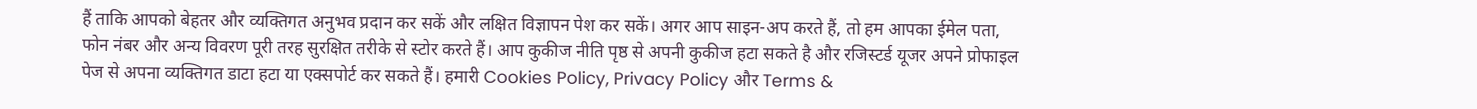हैं ताकि आपको बेहतर और व्यक्तिगत अनुभव प्रदान कर सकें और लक्षित विज्ञापन पेश कर सकें। अगर आप साइन-अप करते हैं, तो हम आपका ईमेल पता, फोन नंबर और अन्य विवरण पूरी तरह सुरक्षित तरीके से स्टोर करते हैं। आप कुकीज नीति पृष्ठ से अपनी कुकीज हटा सकते है और रजिस्टर्ड यूजर अपने प्रोफाइल पेज से अपना व्यक्तिगत डाटा हटा या एक्सपोर्ट कर सकते हैं। हमारी Cookies Policy, Privacy Policy और Terms &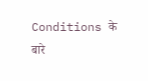Conditions के बारे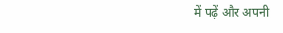में पढ़ें और अपनी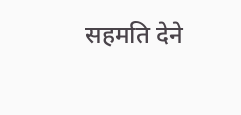सहमति देने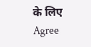के लिए Agree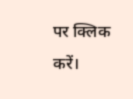पर क्लिक करें।